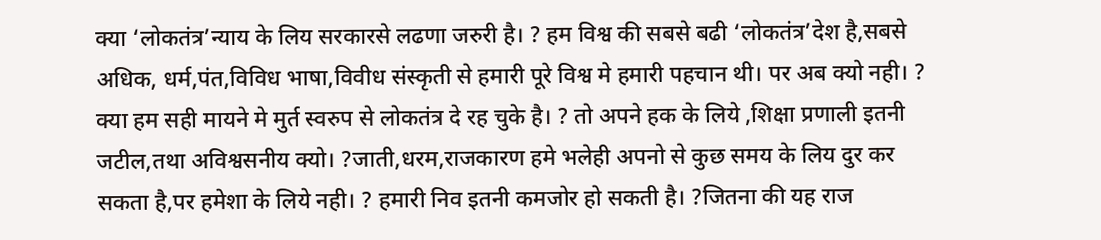क्या ‘लोकतंत्र’न्याय के लिय सरकारसे लढणा जरुरी है। ? हम विश्व की सबसे बढी ‘लोकतंत्र’देश है,सबसे अधिक, धर्म,पंत,विविध भाषा,विवीध संस्कृती से हमारी पूरे विश्व मे हमारी पहचान थी। पर अब क्यो नही। ? क्या हम सही मायने मे मुर्त स्वरुप से लोकतंत्र दे रह चुके है। ? तो अपने हक के लिये ,शिक्षा प्रणाली इतनी जटील,तथा अविश्वसनीय क्यो। ?जाती,धरम,राजकारण हमे भलेही अपनो से कुछ समय के लिय दुर कर सकता है,पर हमेशा के लिये नही। ? हमारी निव इतनी कमजोर हो सकती है। ?जितना की यह राज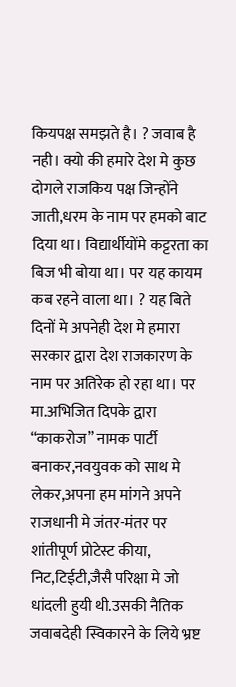कियपक्ष समझते है। ? जवाब है नही। क्यो की हमारे देश मे कुछ दोगले राजकिय पक्ष जिन्होंने जाती,धरम के नाम पर हमको बाट दिया था। विद्यार्थीयोंमे कट्टरता का बिज भी बोया था। पर यह कायम कब रहने वाला था। ? यह बिते दिनों मे अपनेही देश मे हमारा सरकार द्वारा देश राजकारण के नाम पर अतिरेक हो रहा था। पर मा.अभिजित दिपके द्वारा “काकरोज” नामक पार्टी बनाकर,नवयुवक को साथ मे लेकर,अपना हम मांगने अपने राजधानी मे जंतर-मंतर पर शांतीपूर्ण प्रोटेस्ट कीया, निट,टिईटी,जैसै परिक्षा मे जो धांदली हुयी थी.उसकी नैतिक जवाबदेही स्विकारने के लिये भ्रष्ट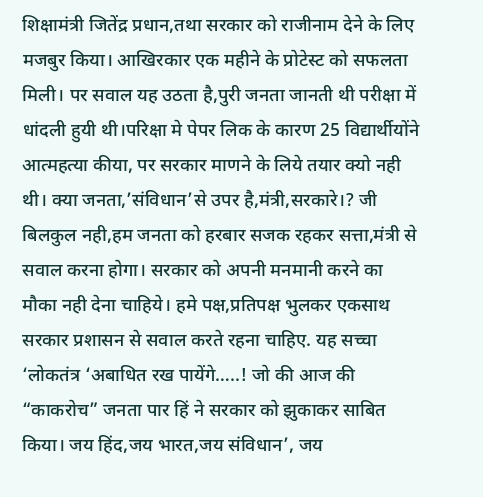शिक्षामंत्री जितेंद्र प्रधान,तथा सरकार को राजीनाम देने के लिए मजबुर किया। आखिरकार एक महीने के प्रोटेस्ट को सफलता मिली। पर सवाल यह उठता है,पुरी जनता जानती थी परीक्षा में धांदली हुयी थी।परिक्षा मे पेपर लिक के कारण 25 विद्यार्थीयोंने आत्महत्या कीया, पर सरकार माणने के लिये तयार क्यो नही थी। क्या जनता,’संविधान’से उपर है,मंत्री,सरकारे।? जी बिलकुल नही,हम जनता को हरबार सजक रहकर सत्ता,मंत्री से सवाल करना होगा। सरकार को अपनी मनमानी करने का मौका नही देना चाहिये। हमे पक्ष,प्रतिपक्ष भुलकर एकसाथ सरकार प्रशासन से सवाल करते रहना चाहिए. यह सच्चा ‘लोकतंत्र ‘अबाधित रख पायेंगे…..! जो की आज की “काकरोच” जनता पार हिं ने सरकार को झुकाकर साबित किया। जय हिंद,जय भारत,जय संविधान’, जय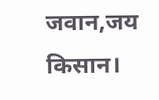जवान,जय किसान।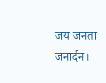जय जनता जनार्दन।